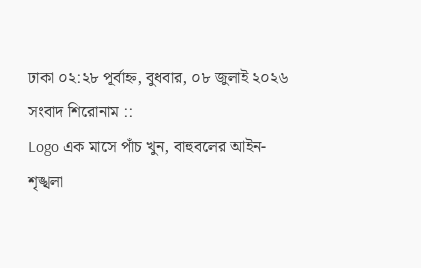ঢাকা ০২:২৮ পূর্বাহ্ন, বুধবার, ০৮ জুলাই ২০২৬
সংবাদ শিরোনাম ::
Logo এক মাসে পাঁচ খুন, বাহুবলের আইন-শৃঙ্খলা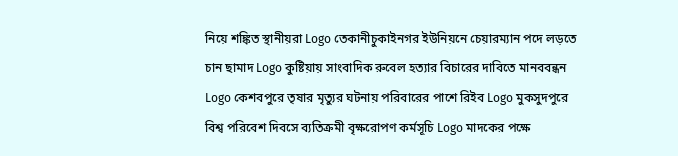নিয়ে শঙ্কিত স্থানীয়রা Logo তেকানীচুকাইনগর ইউনিয়নে চেয়ারম্যান পদে লড়তে চান ছামাদ Logo কুষ্টিয়ায় সাংবাদিক রুবেল হত্যার বিচারের দাবিতে মানববন্ধন Logo কেশবপুরে তৃষার মৃত্যুর ঘটনায় পরিবারের পাশে রিইব Logo মুকসুদপুরে বিশ্ব পরিবেশ দিবসে ব্যতিক্রমী বৃক্ষরোপণ কর্মসূচি Logo মাদকের পক্ষে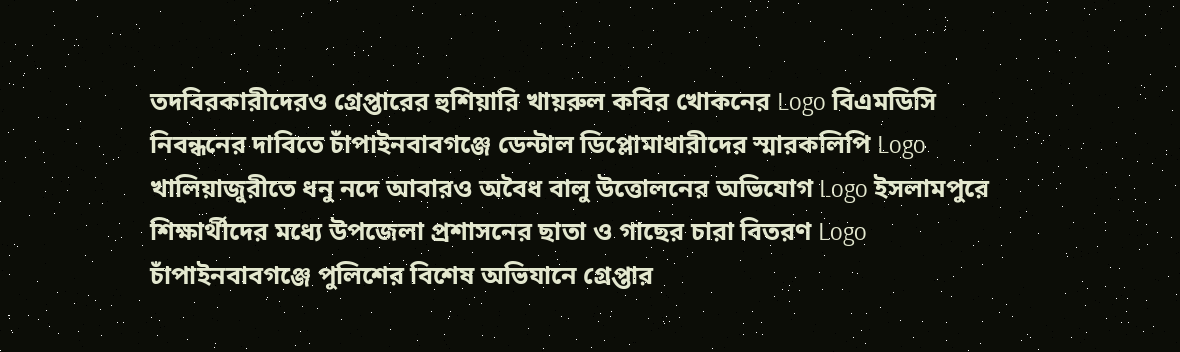তদবিরকারীদেরও গ্রেপ্তারের হুশিয়ারি খায়রুল কবির খোকনের Logo বিএমডিসি নিবন্ধনের দাবিতে চাঁপাইনবাবগঞ্জে ডেন্টাল ডিপ্লোমাধারীদের স্মারকলিপি Logo খালিয়াজুরীতে ধনু নদে আবারও অবৈধ বালু উত্তোলনের অভিযোগ Logo ইসলামপুরে শিক্ষার্থীদের মধ্যে উপজেলা প্রশাসনের ছাতা ও গাছের চারা বিতরণ Logo চাঁপাইনবাবগঞ্জে পুলিশের বিশেষ অভিযানে গ্রেপ্তার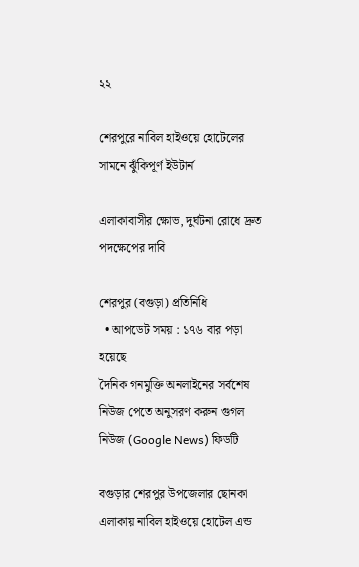২২

শেরপুরে নাবিল হাইওয়ে হোটেলের সামনে ঝুঁকিপূর্ণ ইউটার্ন

এলাকাবাসীর ক্ষোভ, দুর্ঘটনা রোধে দ্রুত পদক্ষেপের দাবি

শেরপুর (বগুড়া) প্রতিনিধি
  • আপডেট সময় : ১৭৬ বার পড়া হয়েছে
দৈনিক গনমুক্তি অনলাইনের সর্বশেষ নিউজ পেতে অনুসরণ করুন গুগল নিউজ (Google News) ফিডটি

বগুড়ার শেরপুর উপজেলার ছোনকা এলাকায় নাবিল হাইওয়ে হোটেল এন্ড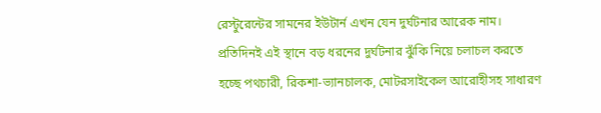রেস্টুরেন্টের সামনের ইউটার্ন এখন যেন দুর্ঘটনার আরেক নাম। প্রতিদিনই এই স্থানে বড় ধরনের দুর্ঘটনার ঝুঁকি নিয়ে চলাচল করতে হচ্ছে পথচারী, রিকশা-ভ্যানচালক, মোটরসাইকেল আরোহীসহ সাধারণ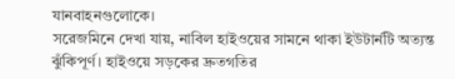যানবাহনগুলোকে।
সরেজমিনে দেখা যায়, নাবিল হাইওয়ের সামনে থাকা ইউটার্নটি অত্যন্ত ঝুঁকিপূর্ণ। হাইওয়ে সড়কের দ্রুতগতির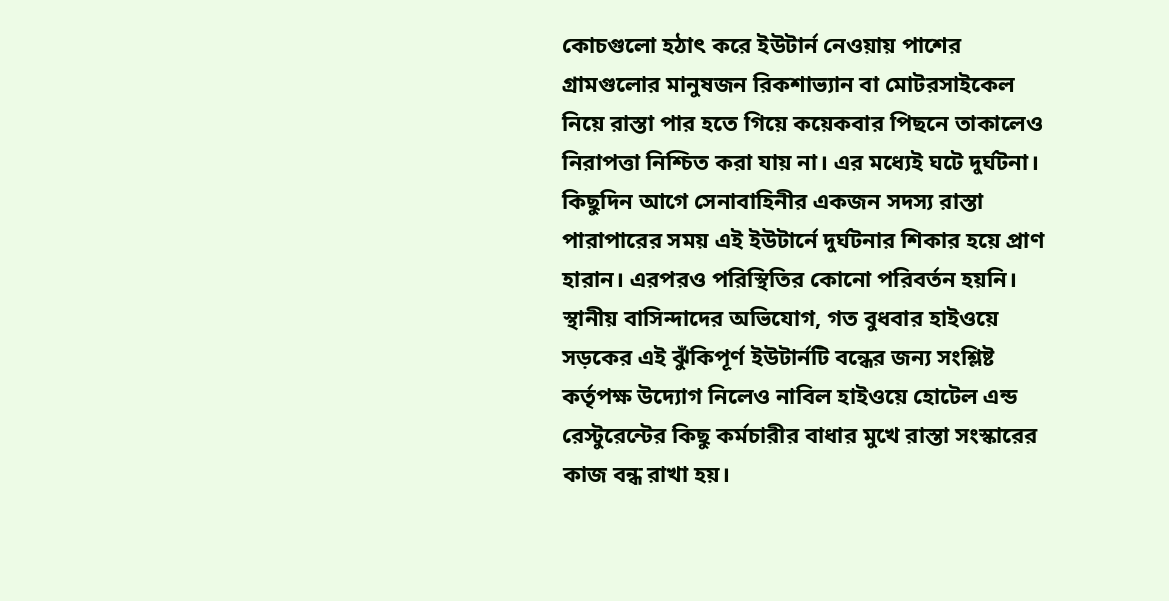কোচগুলো হঠাৎ করে ইউটার্ন নেওয়ায় পাশের গ্রামগুলোর মানুষজন রিকশাভ্যান বা মোটরসাইকেল নিয়ে রাস্তা পার হতে গিয়ে কয়েকবার পিছনে তাকালেও নিরাপত্তা নিশ্চিত করা যায় না। এর মধ্যেই ঘটে দুর্ঘটনা।
কিছুদিন আগে সেনাবাহিনীর একজন সদস্য রাস্তা পারাপারের সময় এই ইউটার্নে দুর্ঘটনার শিকার হয়ে প্রাণ হারান। এরপরও পরিস্থিতির কোনো পরিবর্তন হয়নি।
স্থানীয় বাসিন্দাদের অভিযোগ, গত বুধবার হাইওয়ে সড়কের এই ঝুঁকিপূর্ণ ইউটার্নটি বন্ধের জন্য সংশ্লিষ্ট কর্তৃপক্ষ উদ্যোগ নিলেও নাবিল হাইওয়ে হোটেল এন্ড রেস্টুরেন্টের কিছু কর্মচারীর বাধার মুখে রাস্তা সংস্কারের কাজ বন্ধ রাখা হয়।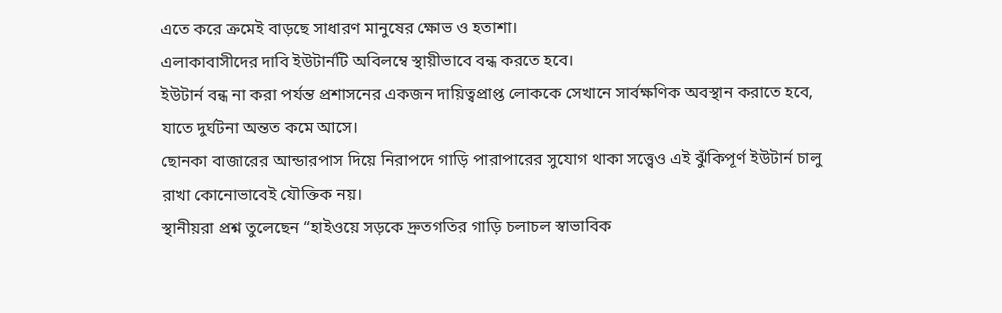এতে করে ক্রমেই বাড়ছে সাধারণ মানুষের ক্ষোভ ও হতাশা।
এলাকাবাসীদের দাবি ইউটার্নটি অবিলম্বে স্থায়ীভাবে বন্ধ করতে হবে।
ইউটার্ন বন্ধ না করা পর্যন্ত প্রশাসনের একজন দায়িত্বপ্রাপ্ত লোককে সেখানে সার্বক্ষণিক অবস্থান করাতে হবে, যাতে দুর্ঘটনা অন্তত কমে আসে।
ছোনকা বাজারের আন্ডারপাস দিয়ে নিরাপদে গাড়ি পারাপারের সুযোগ থাকা সত্ত্বেও এই ঝুঁকিপূর্ণ ইউটার্ন চালু রাখা কোনোভাবেই যৌক্তিক নয়।
স্থানীয়রা প্রশ্ন তুলেছেন “হাইওয়ে সড়কে দ্রুতগতির গাড়ি চলাচল স্বাভাবিক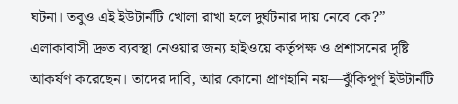ঘটনা। তবুও এই ইউটার্নটি খোলা রাখা হলে দুর্ঘটনার দায় নেবে কে?”
এলাকাবাসী দ্রুত ব্যবস্থা নেওয়ার জন্য হাইওয়ে কর্তৃপক্ষ ও প্রশাসনের দৃষ্টি আকর্ষণ করেছেন। তাদের দাবি, আর কোনো প্রাণহানি নয়—ঝুঁকিপূর্ণ ইউটার্নটি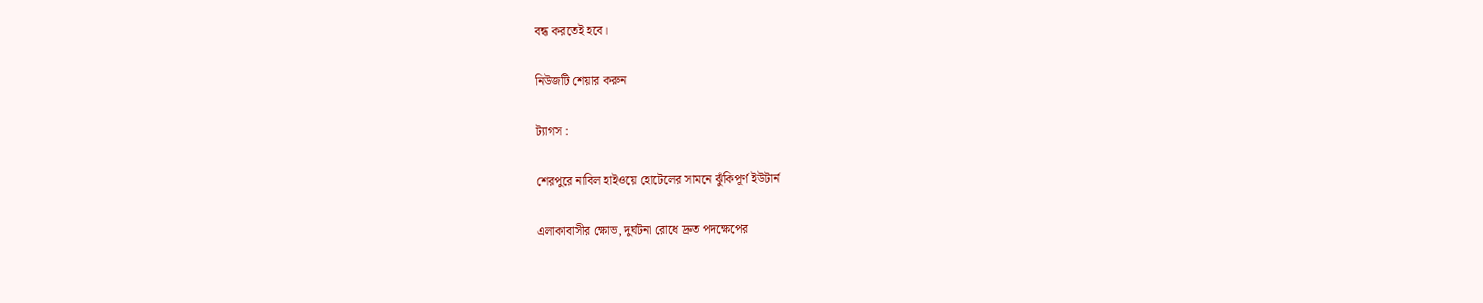বন্ধ করতেই হবে।

নিউজটি শেয়ার করুন

ট্যাগস :

শেরপুরে নাবিল হাইওয়ে হোটেলের সামনে ঝুঁকিপূর্ণ ইউটার্ন

এলাকাবাসীর ক্ষোভ, দুর্ঘটনা রোধে দ্রুত পদক্ষেপের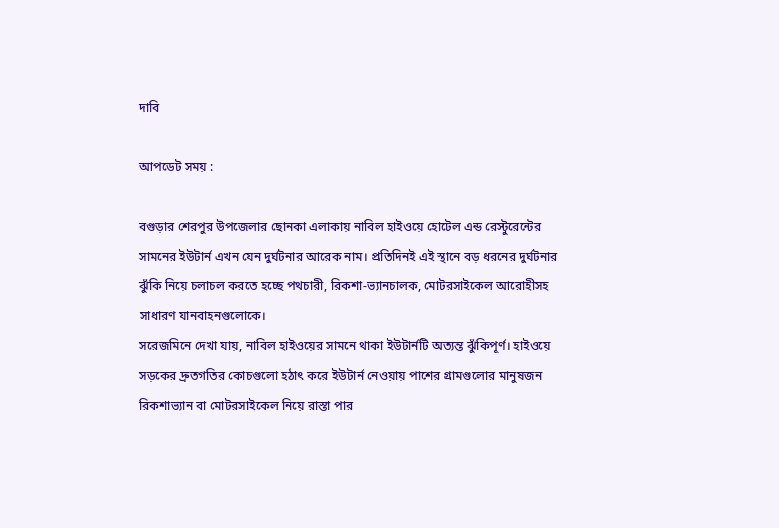দাবি

আপডেট সময় :

বগুড়ার শেরপুর উপজেলার ছোনকা এলাকায় নাবিল হাইওয়ে হোটেল এন্ড রেস্টুরেন্টের সামনের ইউটার্ন এখন যেন দুর্ঘটনার আরেক নাম। প্রতিদিনই এই স্থানে বড় ধরনের দুর্ঘটনার ঝুঁকি নিয়ে চলাচল করতে হচ্ছে পথচারী, রিকশা-ভ্যানচালক, মোটরসাইকেল আরোহীসহ সাধারণ যানবাহনগুলোকে।
সরেজমিনে দেখা যায়, নাবিল হাইওয়ের সামনে থাকা ইউটার্নটি অত্যন্ত ঝুঁকিপূর্ণ। হাইওয়ে সড়কের দ্রুতগতির কোচগুলো হঠাৎ করে ইউটার্ন নেওয়ায় পাশের গ্রামগুলোর মানুষজন রিকশাভ্যান বা মোটরসাইকেল নিয়ে রাস্তা পার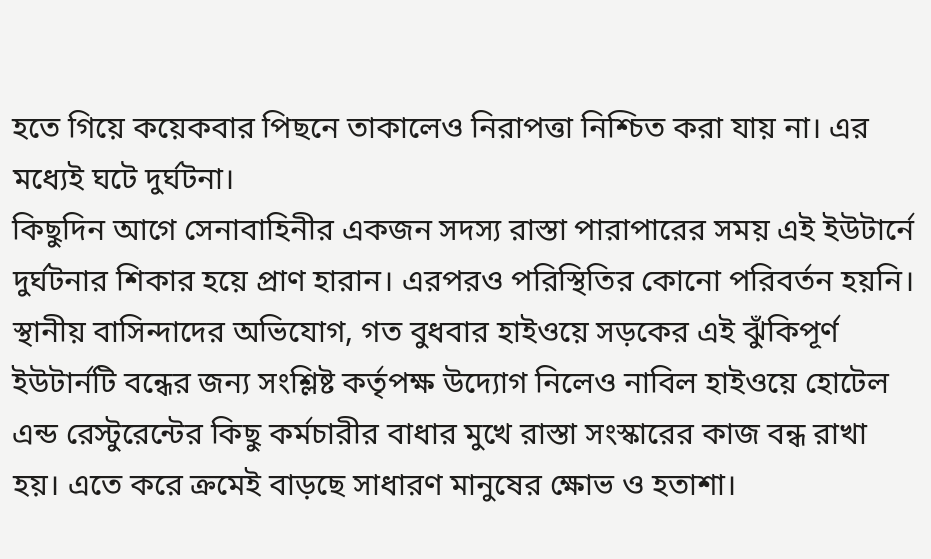হতে গিয়ে কয়েকবার পিছনে তাকালেও নিরাপত্তা নিশ্চিত করা যায় না। এর মধ্যেই ঘটে দুর্ঘটনা।
কিছুদিন আগে সেনাবাহিনীর একজন সদস্য রাস্তা পারাপারের সময় এই ইউটার্নে দুর্ঘটনার শিকার হয়ে প্রাণ হারান। এরপরও পরিস্থিতির কোনো পরিবর্তন হয়নি।
স্থানীয় বাসিন্দাদের অভিযোগ, গত বুধবার হাইওয়ে সড়কের এই ঝুঁকিপূর্ণ ইউটার্নটি বন্ধের জন্য সংশ্লিষ্ট কর্তৃপক্ষ উদ্যোগ নিলেও নাবিল হাইওয়ে হোটেল এন্ড রেস্টুরেন্টের কিছু কর্মচারীর বাধার মুখে রাস্তা সংস্কারের কাজ বন্ধ রাখা হয়। এতে করে ক্রমেই বাড়ছে সাধারণ মানুষের ক্ষোভ ও হতাশা।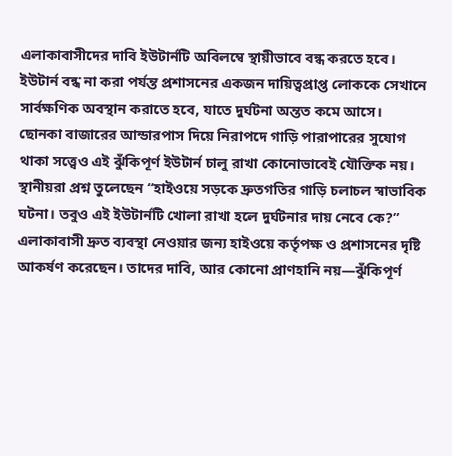এলাকাবাসীদের দাবি ইউটার্নটি অবিলম্বে স্থায়ীভাবে বন্ধ করতে হবে।
ইউটার্ন বন্ধ না করা পর্যন্ত প্রশাসনের একজন দায়িত্বপ্রাপ্ত লোককে সেখানে সার্বক্ষণিক অবস্থান করাতে হবে, যাতে দুর্ঘটনা অন্তত কমে আসে।
ছোনকা বাজারের আন্ডারপাস দিয়ে নিরাপদে গাড়ি পারাপারের সুযোগ থাকা সত্ত্বেও এই ঝুঁকিপূর্ণ ইউটার্ন চালু রাখা কোনোভাবেই যৌক্তিক নয়।
স্থানীয়রা প্রশ্ন তুলেছেন “হাইওয়ে সড়কে দ্রুতগতির গাড়ি চলাচল স্বাভাবিক ঘটনা। তবুও এই ইউটার্নটি খোলা রাখা হলে দুর্ঘটনার দায় নেবে কে?”
এলাকাবাসী দ্রুত ব্যবস্থা নেওয়ার জন্য হাইওয়ে কর্তৃপক্ষ ও প্রশাসনের দৃষ্টি আকর্ষণ করেছেন। তাদের দাবি, আর কোনো প্রাণহানি নয়—ঝুঁকিপূর্ণ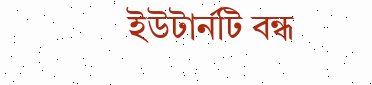ইউটার্নটি বন্ধ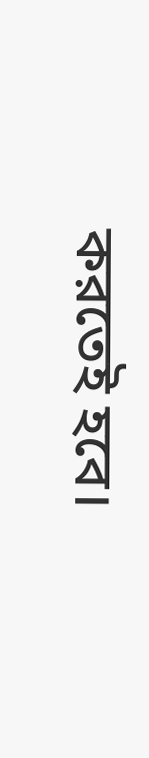করতেই হবে।